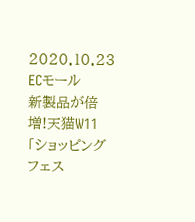2020.10.23 ECモール
新製品が倍増!天猫W11「ショッピングフェス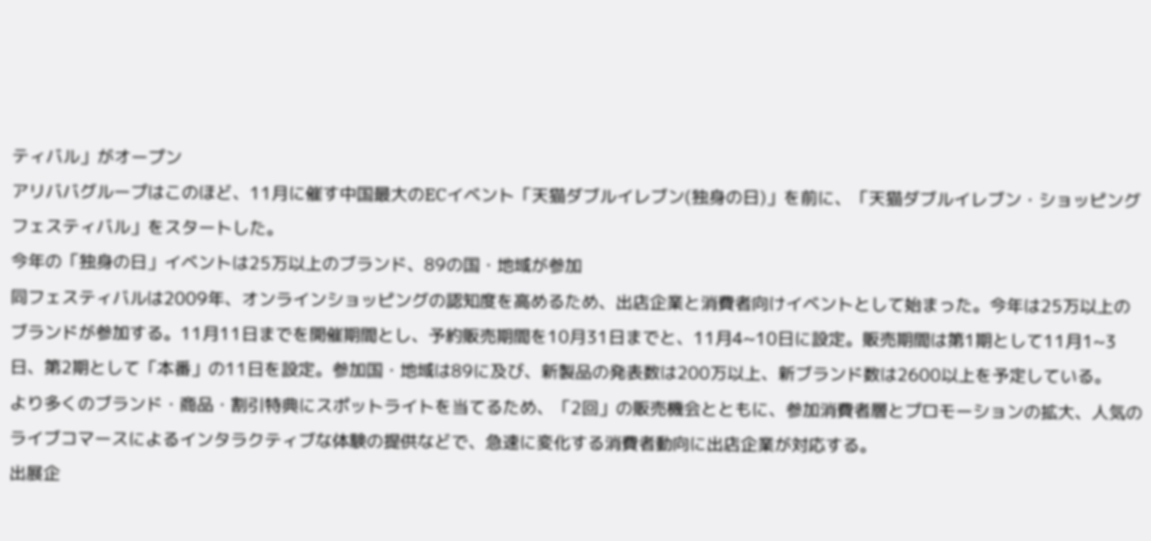ティバル」がオープン
アリババグループはこのほど、11月に催す中国最大のECイベント「天猫ダブルイレブン(独身の日)」を前に、「天猫ダブルイレブン・ショッピングフェスティバル」をスタートした。
今年の「独身の日」イベントは25万以上のブランド、89の国・地域が参加
同フェスティバルは2009年、オンラインショッピングの認知度を高めるため、出店企業と消費者向けイベントとして始まった。今年は25万以上のブランドが参加する。11月11日までを開催期間とし、予約販売期間を10月31日までと、11月4~10日に設定。販売期間は第1期として11月1~3日、第2期として「本番」の11日を設定。参加国・地域は89に及び、新製品の発表数は200万以上、新ブランド数は2600以上を予定している。
より多くのブランド・商品・割引特典にスポットライトを当てるため、「2回」の販売機会とともに、参加消費者層とプロモーションの拡大、人気のライブコマースによるインタラクティブな体験の提供などで、急速に変化する消費者動向に出店企業が対応する。
出展企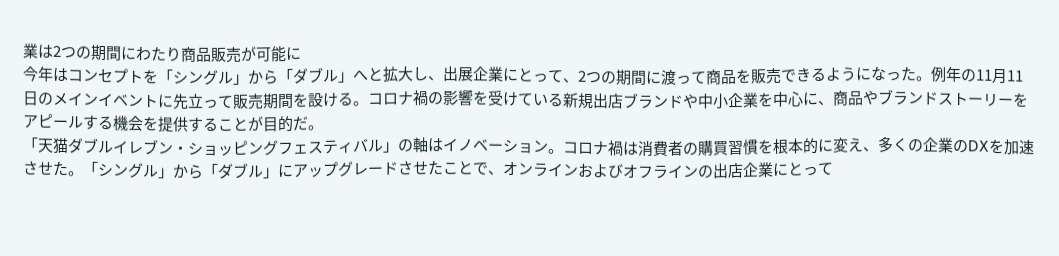業は2つの期間にわたり商品販売が可能に
今年はコンセプトを「シングル」から「ダブル」へと拡大し、出展企業にとって、2つの期間に渡って商品を販売できるようになった。例年の11月11日のメインイベントに先立って販売期間を設ける。コロナ禍の影響を受けている新規出店ブランドや中小企業を中心に、商品やブランドストーリーをアピールする機会を提供することが目的だ。
「天猫ダブルイレブン・ショッピングフェスティバル」の軸はイノベーション。コロナ禍は消費者の購買習慣を根本的に変え、多くの企業のDXを加速させた。「シングル」から「ダブル」にアップグレードさせたことで、オンラインおよびオフラインの出店企業にとって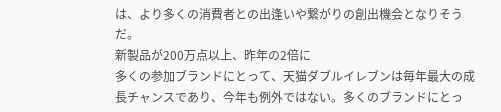は、より多くの消費者との出逢いや繋がりの創出機会となりそうだ。
新製品が200万点以上、昨年の2倍に
多くの参加ブランドにとって、天猫ダブルイレブンは毎年最大の成長チャンスであり、今年も例外ではない。多くのブランドにとっ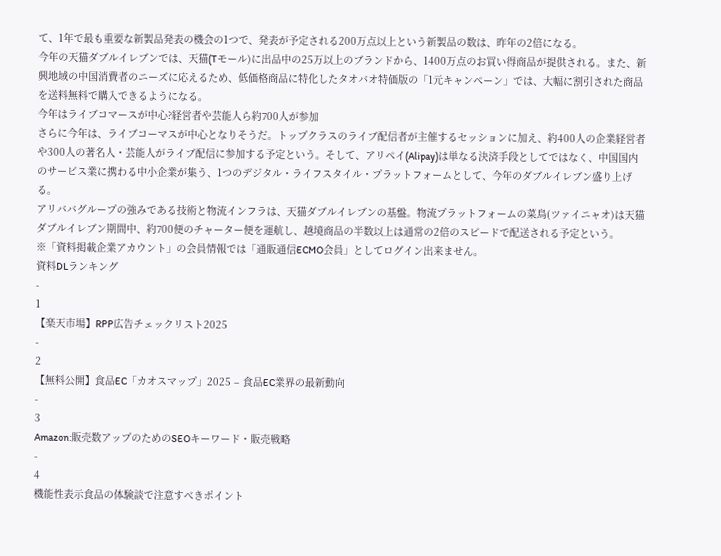て、1年で最も重要な新製品発表の機会の1つで、発表が予定される200万点以上という新製品の数は、昨年の2倍になる。
今年の天猫ダブルイレブンでは、天猫(Tモール)に出品中の25万以上のブランドから、1400万点のお買い得商品が提供される。また、新興地域の中国消費者のニーズに応えるため、低価格商品に特化したタオバオ特価版の「1元キャンペーン」では、大幅に割引された商品を送料無料で購入できるようになる。
今年はライブコマースが中心?経営者や芸能人ら約700人が参加
さらに今年は、ライブコーマスが中心となりそうだ。トップクラスのライブ配信者が主催するセッションに加え、約400人の企業経営者や300人の著名人・芸能人がライブ配信に参加する予定という。そして、アリペイ(Alipay)は単なる決済手段としてではなく、中国国内のサービス業に携わる中小企業が集う、1つのデジタル・ライフスタイル・プラットフォームとして、今年のダブルイレブン盛り上げる。
アリババグループの強みである技術と物流インフラは、天猫ダブルイレブンの基盤。物流プラットフォームの菜鳥(ツァイニャオ)は天猫ダブルイレブン期間中、約700便のチャーター便を運航し、越境商品の半数以上は通常の2倍のスピードで配送される予定という。
※「資料掲載企業アカウント」の会員情報では「通販通信ECMO会員」としてログイン出来ません。
資料DLランキング
-
1
【楽天市場】RPP広告チェックリスト2025
-
2
【無料公開】食品EC「カオスマップ」2025 – 食品EC業界の最新動向
-
3
Amazon:販売数アップのためのSEOキーワード・販売戦略
-
4
機能性表示食品の体験談で注意すべきポイント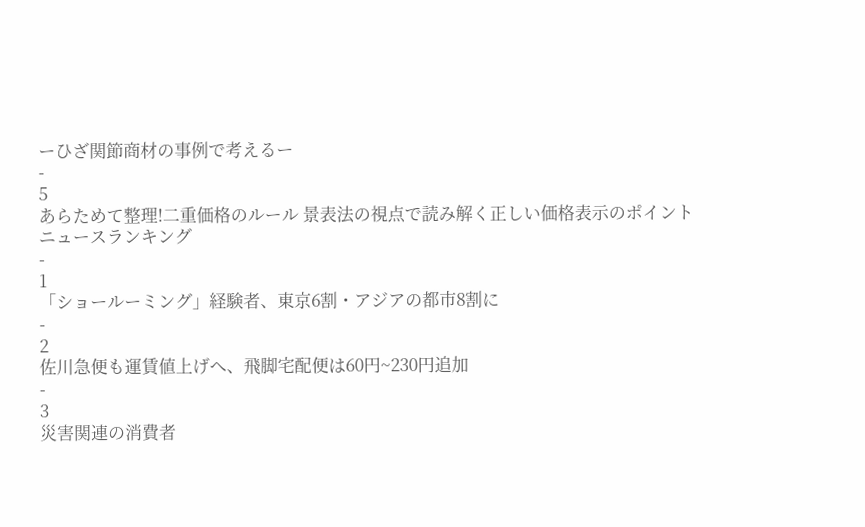ーひざ関節商材の事例で考えるー
-
5
あらためて整理!二重価格のルール 景表法の視点で読み解く正しい価格表示のポイント
ニュースランキング
-
1
「ショールーミング」経験者、東京6割・アジアの都市8割に
-
2
佐川急便も運賃値上げへ、飛脚宅配便は60円~230円追加
-
3
災害関連の消費者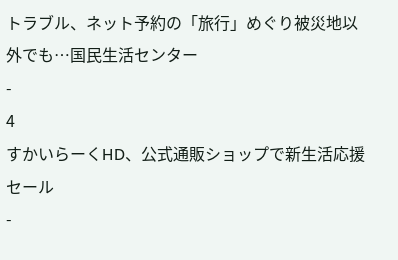トラブル、ネット予約の「旅行」めぐり被災地以外でも…国民生活センター
-
4
すかいらーくHD、公式通販ショップで新生活応援セール
-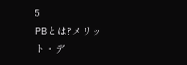5
PBとは?メリット・デ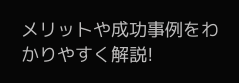メリットや成功事例をわかりやすく解説!